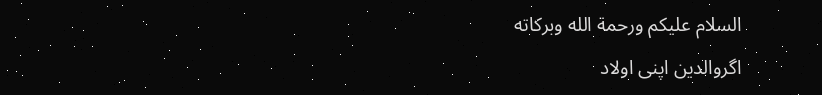السلام عليكم ورحمة الله وبركاته
اگروالدین اپنی اولاد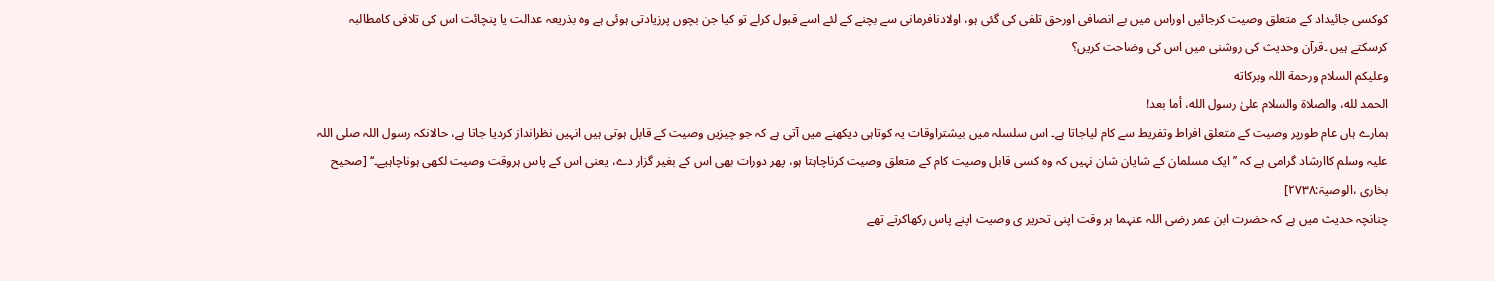کوکسی جائیداد کے متعلق وصیت کرجائیں اوراس میں بے انصافی اورحق تلفی کی گئی ہو، اولادنافرمانی سے بچنے کے لئے اسے قبول کرلے تو کیا جن بچوں پرزیادتی ہوئی ہے وہ بذریعہ عدالت یا پنچائت اس کی تلافی کامطالبہ کرسکتے ہیں ۔قرآن وحدیث کی روشنی میں اس کی وضاحت کریں؟
وعلیکم السلام ورحمة اللہ وبرکاته
الحمد لله، والصلاة والسلام علىٰ رسول الله، أما بعد!
ہمارے ہاں عام طورپر وصیت کے متعلق افراط وتفریط سے کام لیاجاتا ہے۔ اس سلسلہ میں بیشتراوقات یہ کوتاہی دیکھنے میں آتی ہے کہ جو چیزیں وصیت کے قابل ہوتی ہیں انہیں نظرانداز کردیا جاتا ہے، حالانکہ رسول اللہ صلی اللہ علیہ وسلم کاارشاد گرامی ہے کہ ’’ایک مسلمان کے شایان شان نہیں کہ وہ کسی قابل وصیت کام کے متعلق وصیت کرناچاہتا ہو، پھر دورات بھی اس کے بغیر گزار دے، یعنی اس کے پاس ہروقت وصیت لکھی ہوناچاہیے۔‘‘ [صحیح بخاری ،الوصیۃ:۲۷۳۸]
چنانچہ حدیث میں ہے کہ حضرت ابن عمر رضی اللہ عنہما ہر وقت اپنی تحریر ی وصیت اپنے پاس رکھاکرتے تھے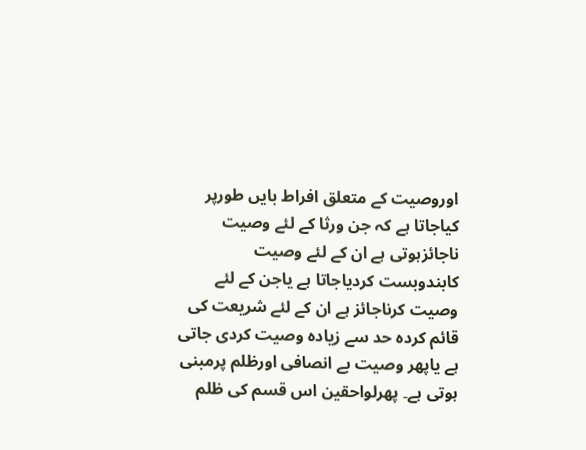اوروصیت کے متعلق افراط بایں طورپر کیاجاتا ہے کہ جن ورثا کے لئے وصیت ناجائزہوتی ہے ان کے لئے وصیت کابندوبست کردیاجاتا ہے یاجن کے لئے وصیت کرناجائز ہے ان کے لئے شریعت کی قائم کردہ حد سے زیادہ وصیت کردی جاتی ہے یاپھر وصیت بے انصافی اورظلم پرمبنی ہوتی ہے۔ پھرلواحقین اس قسم کی ظلم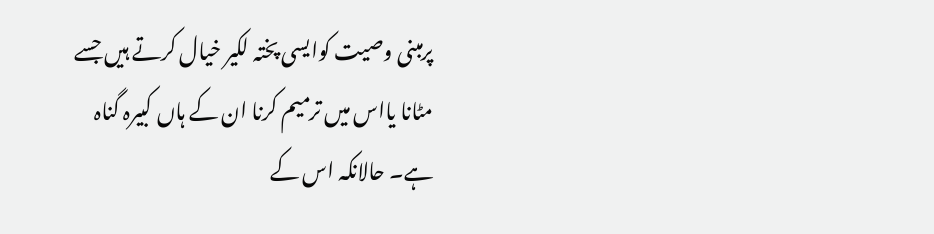پرمبنی وصیت کوایسی پختہ لکیر خیال کرتے ہیں جسے مٹانا یااس میں ترمیم کرنا ان کے ہاں کبیرہ گناہ ہے۔ حالانکہ اس کے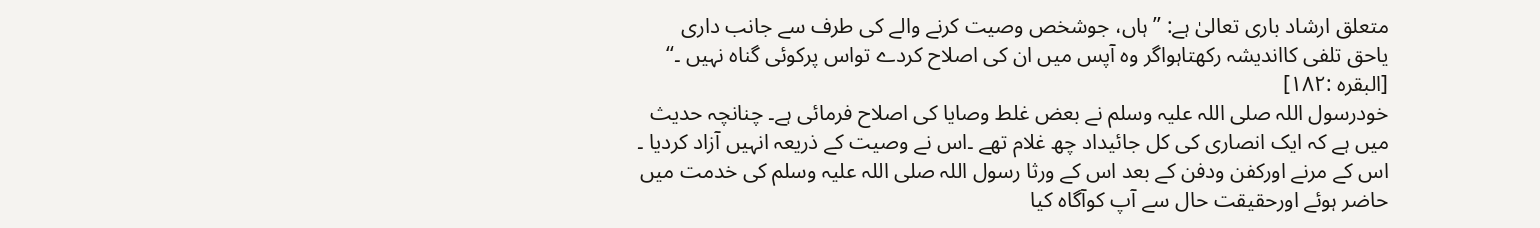متعلق ارشاد باری تعالیٰ ہے: ’’ہاں، جوشخص وصیت کرنے والے کی طرف سے جانب داری یاحق تلفی کااندیشہ رکھتاہواگر وہ آپس میں ان کی اصلاح کردے تواس پرکوئی گناہ نہیں ۔‘‘ [البقرہ :۱۸۲]
خودرسول اللہ صلی اللہ علیہ وسلم نے بعض غلط وصایا کی اصلاح فرمائی ہے۔ چنانچہ حدیث میں ہے کہ ایک انصاری کی کل جائیداد چھ غلام تھے ۔اس نے وصیت کے ذریعہ انہیں آزاد کردیا ۔ اس کے مرنے اورکفن ودفن کے بعد اس کے ورثا رسول اللہ صلی اللہ علیہ وسلم کی خدمت میں حاضر ہوئے اورحقیقت حال سے آپ کوآگاہ کیا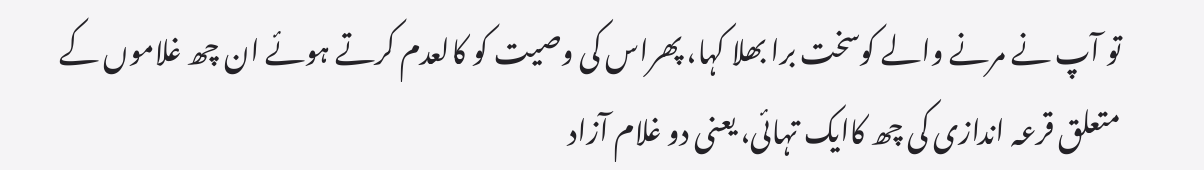تو آپ نے مرنے والے کوسخت برا بھلا کہا، پھراس کی وصیت کو کالعدم کرتے ہوئے ان چھ غلاموں کے متعلق قرعہ اندازی کی چھ کاایک تہائی، یعنی دو غلام آزاد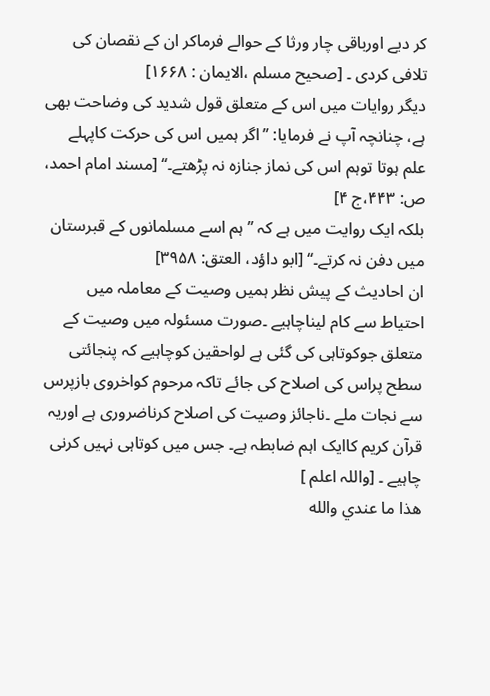کر دیے اورباقی چار ورثا کے حوالے فرماکر ان کے نقصان کی تلافی کردی ۔ [صحیح مسلم ،الایمان : ۱۶۶۸]
دیگر روایات میں اس کے متعلق قول شدید کی وضاحت بھی ہے، چنانچہ آپ نے فرمایا: ’’اگر ہمیں اس کی حرکت کاپہلے علم ہوتا توہم اس کی نماز جنازہ نہ پڑھتے۔‘‘ [مسند امام احمد، ص: ۴۴۳،ج ۴]
بلکہ ایک روایت میں ہے کہ ’’ہم اسے مسلمانوں کے قبرستان میں دفن نہ کرتے۔‘‘ [ابو داؤد، العتق: ۳۹۵۸]
ان احادیث کے پیش نظر ہمیں وصیت کے معاملہ میں احتیاط سے کام لیناچاہیے ۔صورت مسئولہ میں وصیت کے متعلق جوکوتاہی کی گئی ہے لواحقین کوچاہیے کہ پنجائتی سطح پراس کی اصلاح کی جائے تاکہ مرحوم کواخروی بازپرس سے نجات ملے ۔ناجائز وصیت کی اصلاح کرناضروری ہے اوریہ قرآن کریم کاایک اہم ضابطہ ہے۔ جس میں کوتاہی نہیں کرنی چاہیے ۔ [واللہ اعلم ]
ھذا ما عندي والله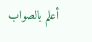أعلم بالصواب